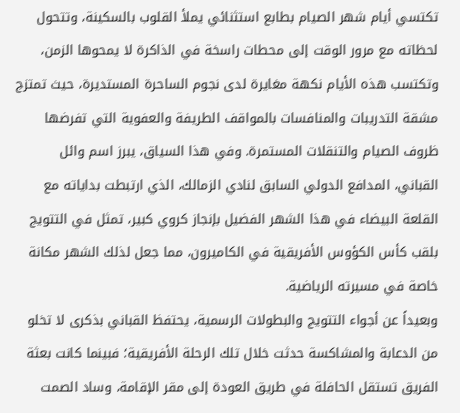تكتسي أيام شهر الصيام بطابع استثنائي يملأ القلوب بالسكينة، وتتحول لحظاته مع مرور الوقت إلى محطات راسخة في الذاكرة لا يمحوها الزمن، وتكتسب هذه الأيام نكهة مغايرة لدى نجوم الساحرة المستديرة، حيث تمتزج مشقة التدريبات والمنافسات بالمواقف الطريفة والعفوية التي تفرضها ظروف الصيام والتنقلات المستمرة. وفي هذا السياق، يبرز اسم وائل القباني، المدافع الدولي السابق لنادي الزمالك، الذي ارتبطت بداياته مع القلعة البيضاء في هذا الشهر الفضيل بإنجاز كروي كبير، تمثل في التتويج بلقب كأس الكؤوس الأفريقية في الكاميرون، مما جعل لذلك الشهر مكانة خاصة في مسيرته الرياضية.
وبعيداً عن أجواء التتويج والبطولات الرسمية، يحتفظ القباني بذكرى لا تخلو من الدعابة والمشاكسة حدثت خلال تلك الرحلة الأفريقية؛ فبينما كانت بعثة الفريق تستقل الحافلة في طريق العودة إلى مقر الإقامة، وساد الصمت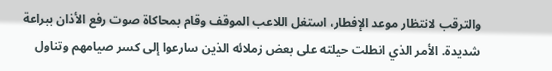والترقب لانتظار موعد الإفطار، استغل اللاعب الموقف وقام بمحاكاة صوت رفع الأذان ببراعة شديدة. الأمر الذي انطلت حيلته على بعض زملائه الذين سارعوا إلى كسر صيامهم وتناول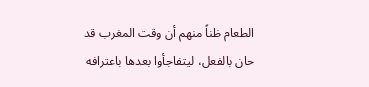الطعام ظناً منهم أن وقت المغرب قد حان بالفعل، ليتفاجأوا بعدها باعترافه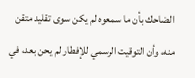الضاحك بأن ما سمعوه لم يكن سوى تقليد متقن منه، وأن التوقيت الرسمي للإفطار لم يحن بعد، في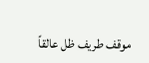موقف طريف ظل عالقاً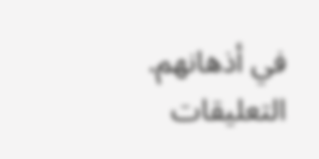في أذهانهم.
التعليقات